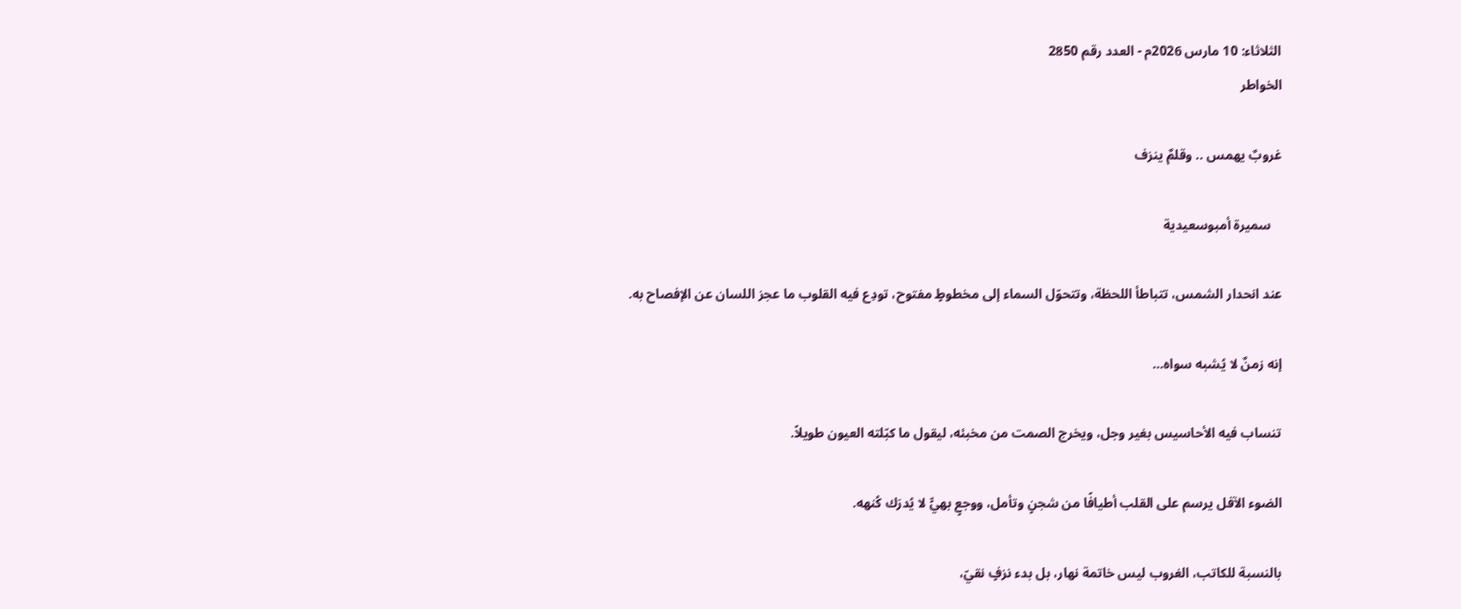الثلاثاء: 10 مارس 2026م - العدد رقم 2850
الخواطر

غروبٌ يهمس .. وقلمٌ ينزف

   سميرة أمبوسعيدية

عند انحدار الشمس، تتباطأ اللحظة، وتتحوّل السماء إلى مخطوطٍ مفتوح، تودِع فيه القلوب ما عجز اللسان عن الإفصاح به.

إنه زمنٌ لا يُشبه سواه…

تنساب فيه الأحاسيس بغير وجل، ويخرج الصمت من مخبئه، ليقول ما كبّلته العيون طويلاً.

الضوء الآفل يرسم على القلب أطيافًا من شجنٍ وتأمل، ووجعٍ بهيٍّ لا يُدرَك كُنهه.

بالنسبة للكاتب، الغروب ليس خاتمة نهار، بل بدء نزفٍ نقيّ،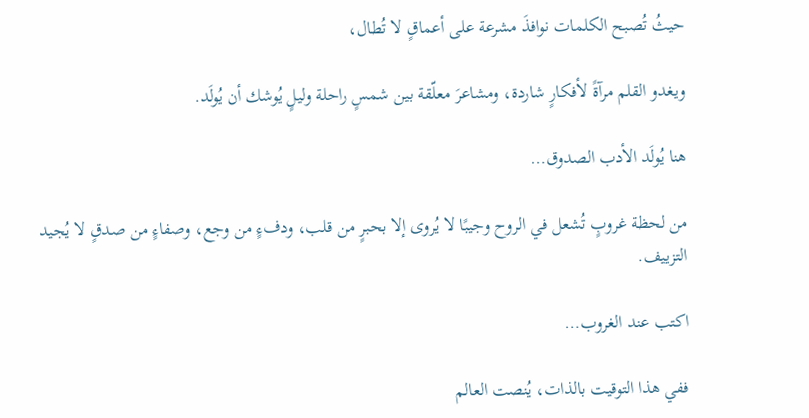حيثُ تُصبح الكلمات نوافذَ مشرعة على أعماقٍ لا تُطال،

ويغدو القلم مرآةً لأفكارٍ شاردة، ومشاعرَ معلّقة بين شمسٍ راحلة وليلٍ يُوشك أن يُولَد.

هنا يُولَد الأدب الصدوق…

من لحظة غروبٍ تُشعل في الروح وجيبًا لا يُروى إلا بحبرٍ من قلب، ودفءٍ من وجع، وصفاءٍ من صدقٍ لا يُجيد التزييف.

اكتب عند الغروب…

ففي هذا التوقيت بالذات، يُنصت العالم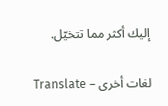إليك أكثر مما تتخيّل.

لغات أخرى – Translate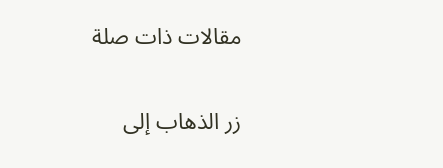مقالات ذات صلة

زر الذهاب إلى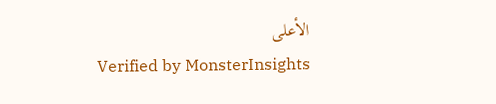الأعلى
Verified by MonsterInsights